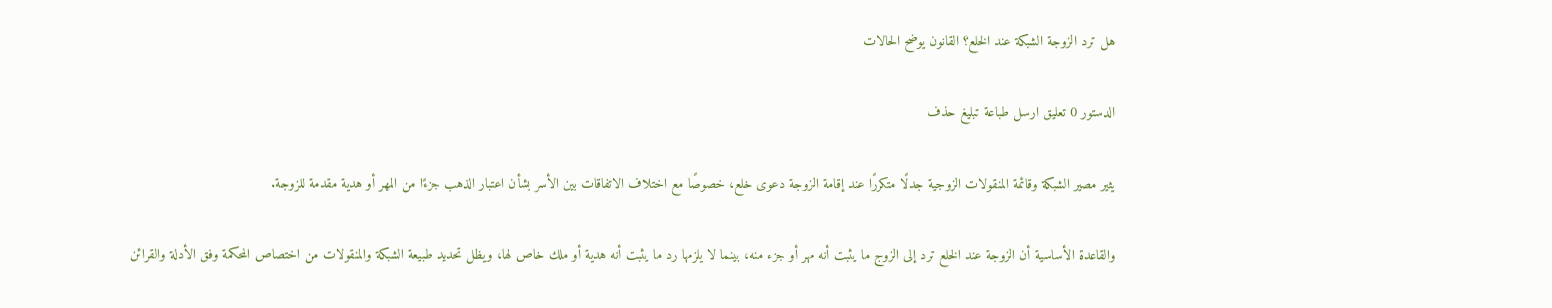هل ترد الزوجة الشبكة عند الخلع؟ القانون يوضح الحالات

الدستور 0 تعليق ارسل طباعة تبليغ حذف

يثير مصير الشبكة وقائمة المنقولات الزوجية جدلًا متكررًا عند إقامة الزوجة دعوى خلع، خصوصًا مع اختلاف الاتفاقات بين الأسر بشأن اعتبار الذهب جزءًا من المهر أو هدية مقدمة للزوجة.

والقاعدة الأساسية أن الزوجة عند الخلع ترد إلى الزوج ما يثبت أنه مهر أو جزء منه، بينما لا يلزمها رد ما يثبت أنه هدية أو ملك خاص لها، ويظل تحديد طبيعة الشبكة والمنقولات من اختصاص المحكمة وفق الأدلة والقرائن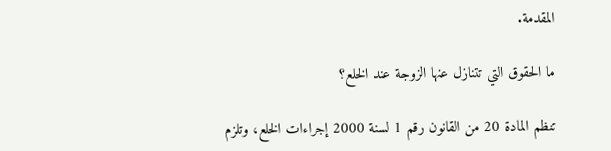المقدمة.

ما الحقوق التي تتنازل عنها الزوجة عند الخلع؟

تنظم المادة 20 من القانون رقم 1 لسنة 2000 إجراءات الخلع، وتلزم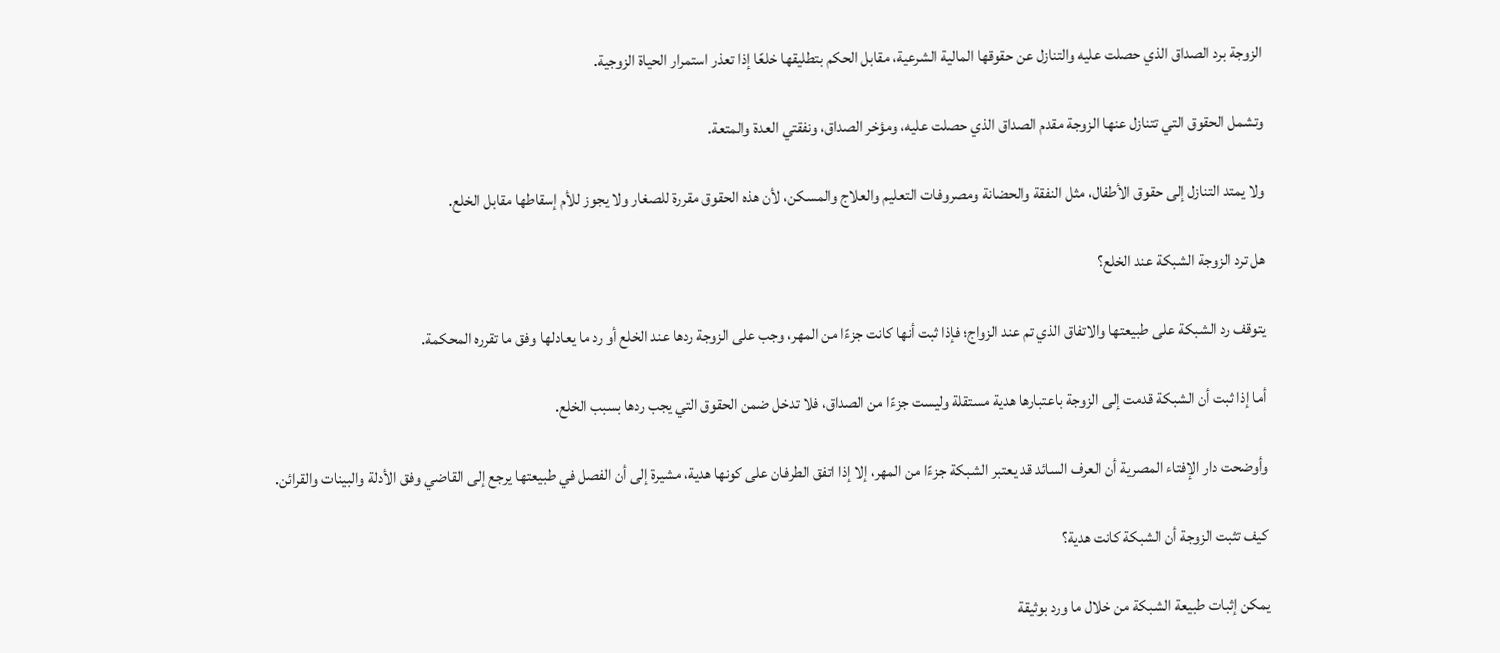الزوجة برد الصداق الذي حصلت عليه والتنازل عن حقوقها المالية الشرعية، مقابل الحكم بتطليقها خلعًا إذا تعذر استمرار الحياة الزوجية.

وتشمل الحقوق التي تتنازل عنها الزوجة مقدم الصداق الذي حصلت عليه، ومؤخر الصداق، ونفقتي العدة والمتعة.

ولا يمتد التنازل إلى حقوق الأطفال، مثل النفقة والحضانة ومصروفات التعليم والعلاج والمسكن، لأن هذه الحقوق مقررة للصغار ولا يجوز للأم إسقاطها مقابل الخلع.

هل ترد الزوجة الشبكة عند الخلع؟

يتوقف رد الشبكة على طبيعتها والاتفاق الذي تم عند الزواج؛ فإذا ثبت أنها كانت جزءًا من المهر، وجب على الزوجة ردها عند الخلع أو رد ما يعادلها وفق ما تقرره المحكمة.

أما إذا ثبت أن الشبكة قدمت إلى الزوجة باعتبارها هدية مستقلة وليست جزءًا من الصداق، فلا تدخل ضمن الحقوق التي يجب ردها بسبب الخلع.

وأوضحت دار الإفتاء المصرية أن العرف السائد قد يعتبر الشبكة جزءًا من المهر، إلا إذا اتفق الطرفان على كونها هدية، مشيرة إلى أن الفصل في طبيعتها يرجع إلى القاضي وفق الأدلة والبينات والقرائن.

كيف تثبت الزوجة أن الشبكة كانت هدية؟

يمكن إثبات طبيعة الشبكة من خلال ما ورد بوثيقة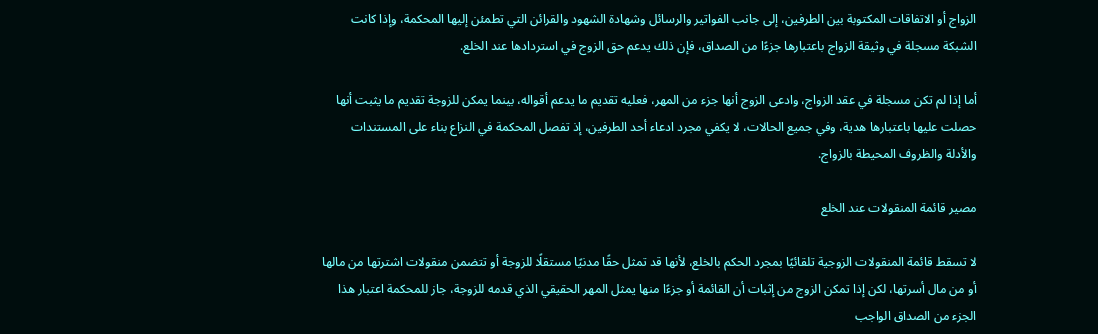الزواج أو الاتفاقات المكتوبة بين الطرفين، إلى جانب الفواتير والرسائل وشهادة الشهود والقرائن التي تطمئن إليها المحكمة، وإذا كانت الشبكة مسجلة في وثيقة الزواج باعتبارها جزءًا من الصداق، فإن ذلك يدعم حق الزوج في استردادها عند الخلع.

أما إذا لم تكن مسجلة في عقد الزواج، وادعى الزوج أنها جزء من المهر، فعليه تقديم ما يدعم أقواله، بينما يمكن للزوجة تقديم ما يثبت أنها حصلت عليها باعتبارها هدية، وفي جميع الحالات، لا يكفي مجرد ادعاء أحد الطرفين، إذ تفصل المحكمة في النزاع بناء على المستندات والأدلة والظروف المحيطة بالزواج.

مصير قائمة المنقولات عند الخلع

لا تسقط قائمة المنقولات الزوجية تلقائيًا بمجرد الحكم بالخلع، لأنها قد تمثل حقًا مدنيًا مستقلًا للزوجة أو تتضمن منقولات اشترتها من مالها أو من مال أسرتها، لكن إذا تمكن الزوج من إثبات أن القائمة أو جزءًا منها يمثل المهر الحقيقي الذي قدمه للزوجة، جاز للمحكمة اعتبار هذا الجزء من الصداق الواجب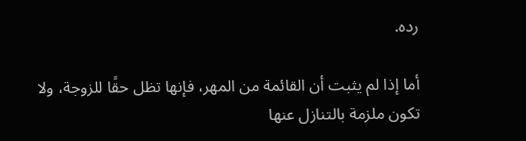رده.

أما إذا لم يثبت أن القائمة من المهر، فإنها تظل حقًا للزوجة، ولا تكون ملزمة بالتنازل عنها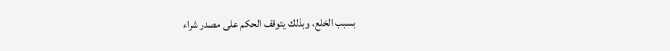بسبب الخلع، وبذلك يتوقف الحكم على مصدر شراء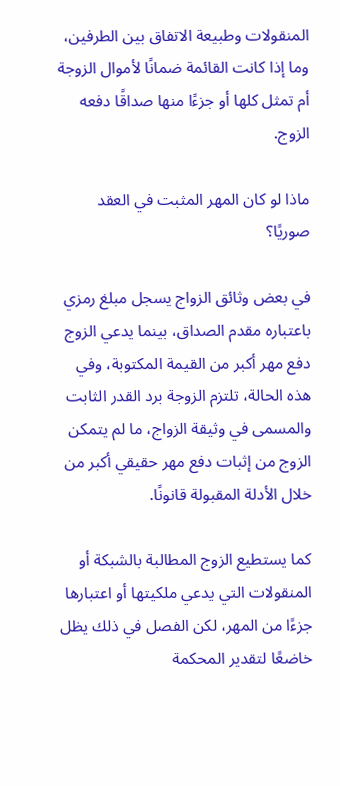المنقولات وطبيعة الاتفاق بين الطرفين، وما إذا كانت القائمة ضمانًا لأموال الزوجة أم تمثل كلها أو جزءًا منها صداقًا دفعه الزوج.

ماذا لو كان المهر المثبت في العقد صوريًا؟

في بعض وثائق الزواج يسجل مبلغ رمزي باعتباره مقدم الصداق، بينما يدعي الزوج دفع مهر أكبر من القيمة المكتوبة، وفي هذه الحالة، تلتزم الزوجة برد القدر الثابت والمسمى في وثيقة الزواج، ما لم يتمكن الزوج من إثبات دفع مهر حقيقي أكبر من خلال الأدلة المقبولة قانونًا.

كما يستطيع الزوج المطالبة بالشبكة أو المنقولات التي يدعي ملكيتها أو اعتبارها جزءًا من المهر، لكن الفصل في ذلك يظل خاضعًا لتقدير المحكمة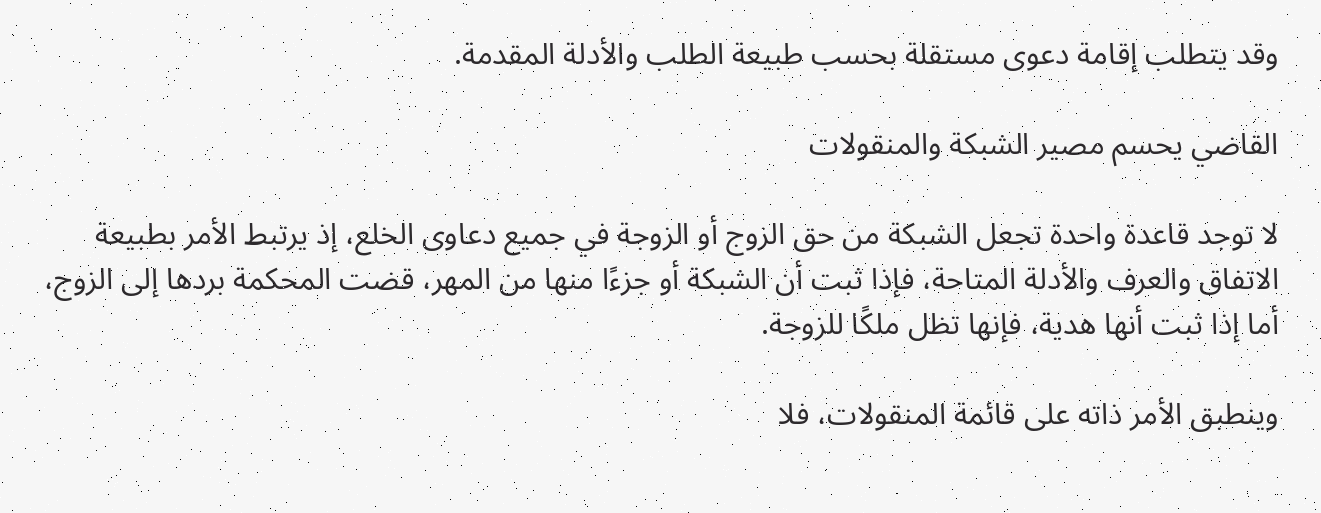وقد يتطلب إقامة دعوى مستقلة بحسب طبيعة الطلب والأدلة المقدمة.

القاضي يحسم مصير الشبكة والمنقولات

لا توجد قاعدة واحدة تجعل الشبكة من حق الزوج أو الزوجة في جميع دعاوى الخلع، إذ يرتبط الأمر بطبيعة الاتفاق والعرف والأدلة المتاحة، فإذا ثبت أن الشبكة أو جزءًا منها من المهر، قضت المحكمة بردها إلى الزوج، أما إذا ثبت أنها هدية، فإنها تظل ملكًا للزوجة.

وينطبق الأمر ذاته على قائمة المنقولات، فلا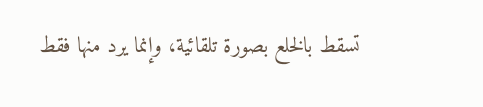تسقط بالخلع بصورة تلقائية، وإنما يرد منها فقط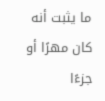ما يثبت أنه كان مهرًا أو جزءًا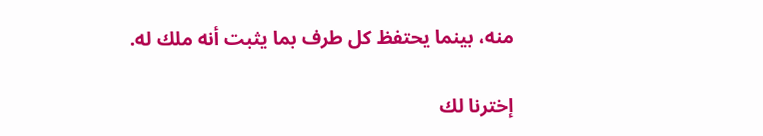منه، بينما يحتفظ كل طرف بما يثبت أنه ملك له.

إخترنا لك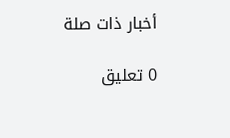أخبار ذات صلة

0 تعليق